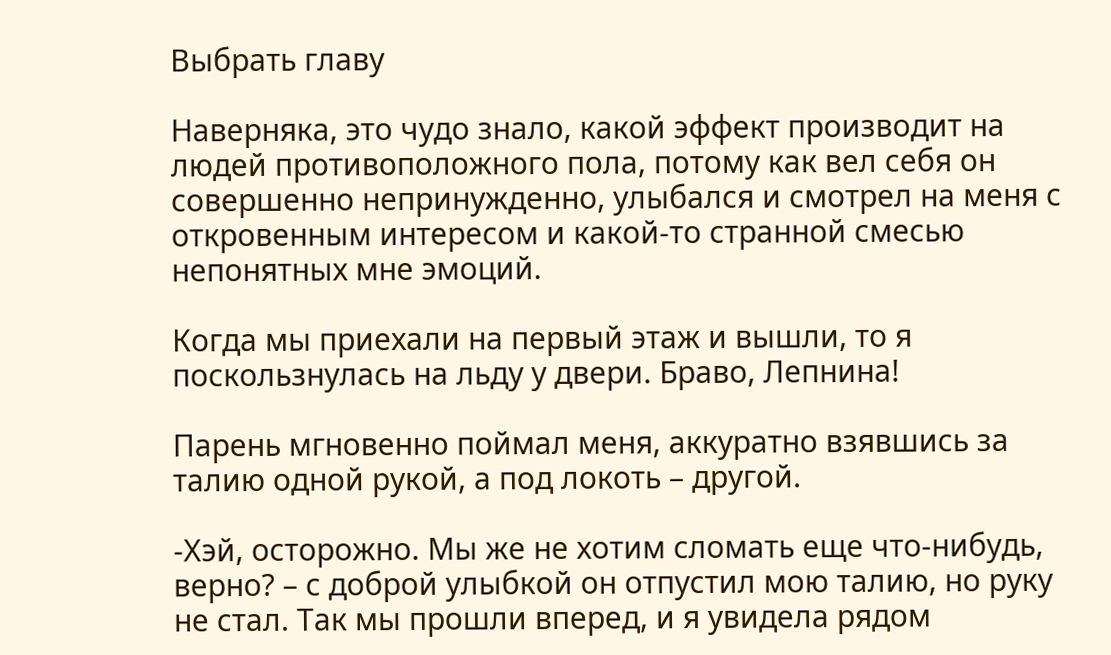Выбрать главу

Наверняка, это чудо знало, какой эффект производит на людей противоположного пола, потому как вел себя он совершенно непринужденно, улыбался и смотрел на меня с откровенным интересом и какой-то странной смесью непонятных мне эмоций.

Когда мы приехали на первый этаж и вышли, то я поскользнулась на льду у двери. Браво, Лепнина!

Парень мгновенно поймал меня, аккуратно взявшись за талию одной рукой, а под локоть – другой.

-Хэй, осторожно. Мы же не хотим сломать еще что-нибудь, верно? – с доброй улыбкой он отпустил мою талию, но руку не стал. Так мы прошли вперед, и я увидела рядом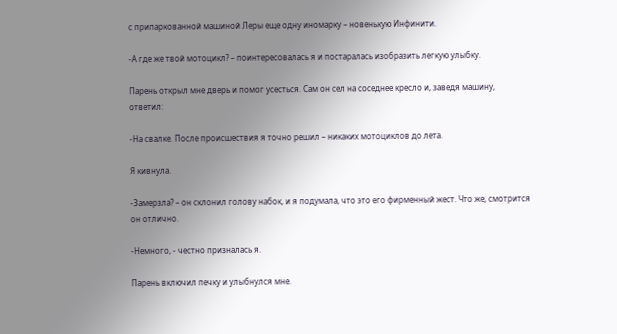с припаркованной машиной Леры еще одну иномарку – новенькую Инфинити.

-А где же твой мотоцикл? – поинтересовалась я и постаралась изобразить легкую улыбку.

Парень открыл мне дверь и помог усесться. Сам он сел на соседнее кресло и, заведя машину, ответил:

-На свалке. После происшествия я точно решил – никаких мотоциклов до лета.

Я кивнула.

-Замерзла? – он склонил голову набок, и я подумала, что это его фирменный жест. Что же, смотрится он отлично.

-Немного, - честно призналась я.

Парень включил печку и улыбнулся мне.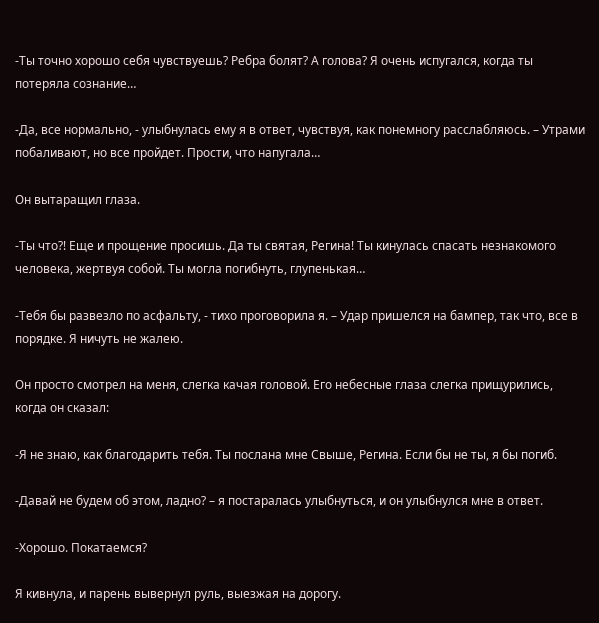-Ты точно хорошо себя чувствуешь? Ребра болят? А голова? Я очень испугался, когда ты потеряла сознание…

-Да, все нормально, - улыбнулась ему я в ответ, чувствуя, как понемногу расслабляюсь. – Утрами побаливают, но все пройдет. Прости, что напугала…

Он вытаращил глаза.

-Ты что?! Еще и прощение просишь. Да ты святая, Регина! Ты кинулась спасать незнакомого человека, жертвуя собой. Ты могла погибнуть, глупенькая…

-Тебя бы развезло по асфальту, - тихо проговорила я. – Удар пришелся на бампер, так что, все в порядке. Я ничуть не жалею.

Он просто смотрел на меня, слегка качая головой. Его небесные глаза слегка прищурились, когда он сказал:

-Я не знаю, как благодарить тебя. Ты послана мне Свыше, Регина. Если бы не ты, я бы погиб.

-Давай не будем об этом, ладно? – я постаралась улыбнуться, и он улыбнулся мне в ответ.

-Хорошо. Покатаемся?

Я кивнула, и парень вывернул руль, выезжая на дорогу.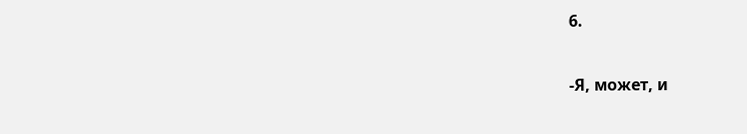6.

-Я, может, и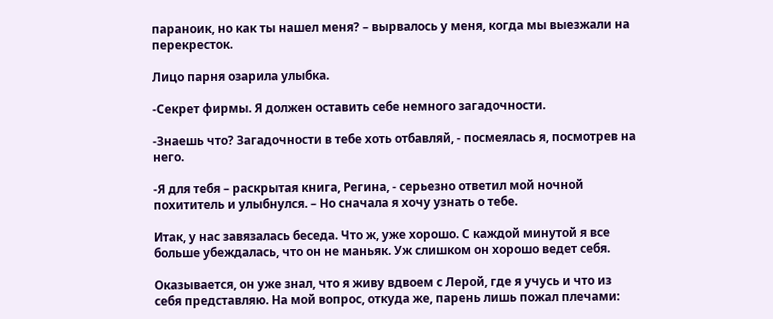параноик, но как ты нашел меня? – вырвалось у меня, когда мы выезжали на перекресток.

Лицо парня озарила улыбка.

-Секрет фирмы. Я должен оставить себе немного загадочности.

-Знаешь что? Загадочности в тебе хоть отбавляй, - посмеялась я, посмотрев на него.

-Я для тебя – раскрытая книга, Регина, - серьезно ответил мой ночной похититель и улыбнулся. – Но сначала я хочу узнать о тебе.

Итак, у нас завязалась беседа. Что ж, уже хорошо. С каждой минутой я все больше убеждалась, что он не маньяк. Уж слишком он хорошо ведет себя.

Оказывается, он уже знал, что я живу вдвоем с Лерой, где я учусь и что из себя представляю. На мой вопрос, откуда же, парень лишь пожал плечами: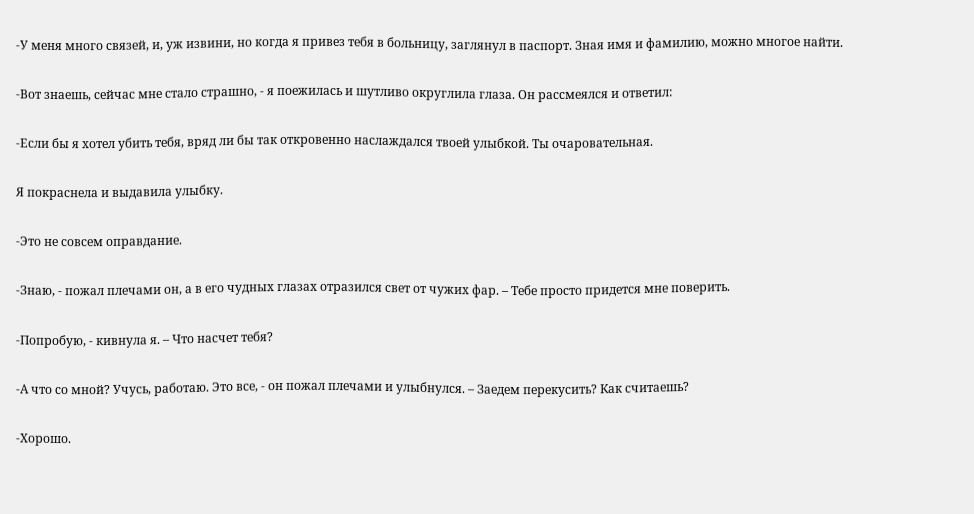-У меня много связей, и, уж извини, но когда я привез тебя в больницу, заглянул в паспорт. Зная имя и фамилию, можно многое найти.

-Вот знаешь, сейчас мне стало страшно, - я поежилась и шутливо округлила глаза. Он рассмеялся и ответил:

-Если бы я хотел убить тебя, вряд ли бы так откровенно наслаждался твоей улыбкой. Ты очаровательная.

Я покраснела и выдавила улыбку.

-Это не совсем оправдание.

-Знаю, - пожал плечами он, а в его чудных глазах отразился свет от чужих фар. – Тебе просто придется мне поверить.

-Попробую, - кивнула я. – Что насчет тебя?

-А что со мной? Учусь, работаю. Это все, - он пожал плечами и улыбнулся. – Заедем перекусить? Как считаешь?

-Хорошо.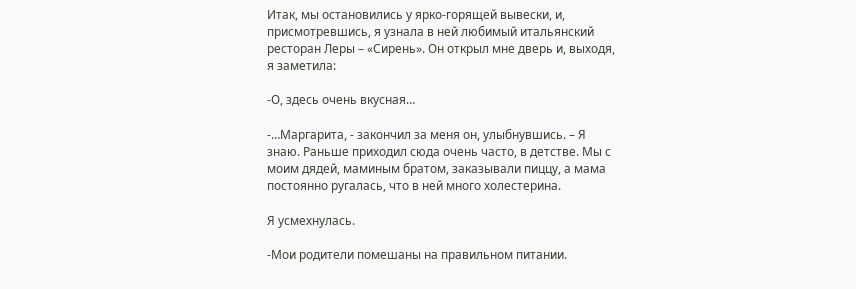Итак, мы остановились у ярко-горящей вывески, и, присмотревшись, я узнала в ней любимый итальянский ресторан Леры – «Сирень». Он открыл мне дверь и, выходя, я заметила:

-О, здесь очень вкусная…

-…Маргарита, - закончил за меня он, улыбнувшись. – Я знаю. Раньше приходил сюда очень часто, в детстве. Мы с моим дядей, маминым братом, заказывали пиццу, а мама постоянно ругалась, что в ней много холестерина.

Я усмехнулась.

-Мои родители помешаны на правильном питании.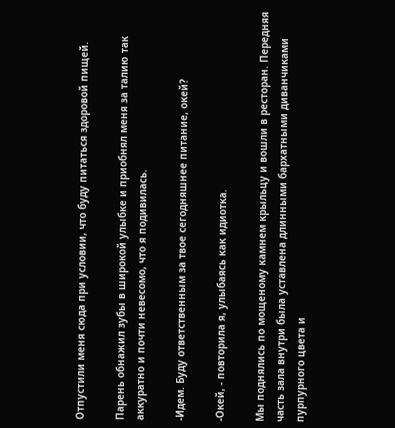Отпустили меня сюда при условии, что буду питаться здоровой пищей.

Парень обнажил зубы в широкой улыбке и приобнял меня за талию так аккуратно и почти невесомо, что я подивилась.

-Идем. Буду ответственным за твое сегодняшнее питание, окей?

-Окей, - повторила я, улыбаясь как идиотка.

Мы поднялись по мощеному камнем крыльцу и вошли в ресторан. Передняя часть зала внутри была уставлена длинными бархатными диванчиками пурпурного цвета и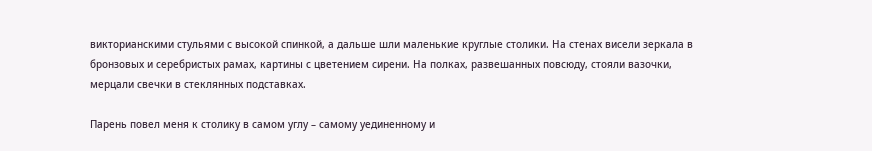викторианскими стульями с высокой спинкой, а дальше шли маленькие круглые столики. На стенах висели зеркала в бронзовых и серебристых рамах, картины с цветением сирени. На полках, развешанных повсюду, стояли вазочки, мерцали свечки в стеклянных подставках.

Парень повел меня к столику в самом углу – самому уединенному и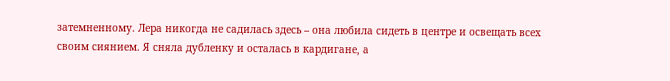затемненному. Лера никогда не садилась здесь – она любила сидеть в центре и освещать всех своим сиянием. Я сняла дубленку и осталась в кардигане, а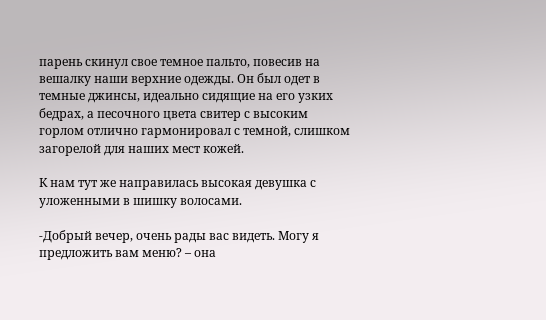парень скинул свое темное пальто, повесив на вешалку наши верхние одежды. Он был одет в темные джинсы, идеально сидящие на его узких бедрах, а песочного цвета свитер с высоким горлом отлично гармонировал с темной, слишком загорелой для наших мест кожей.

К нам тут же направилась высокая девушка с уложенными в шишку волосами.

-Добрый вечер, очень рады вас видеть. Могу я предложить вам меню? – она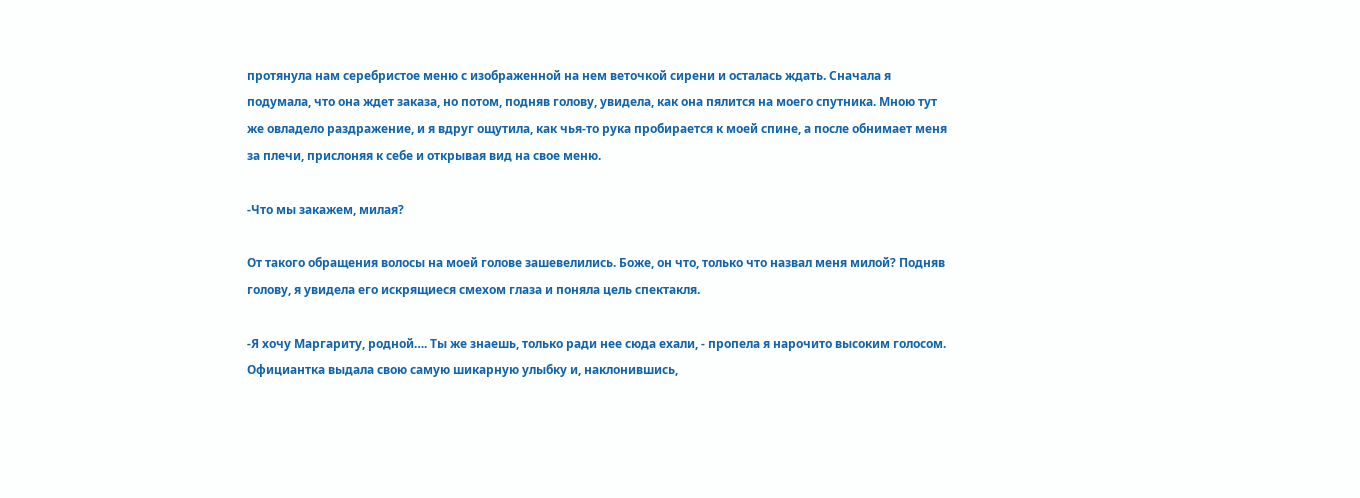протянула нам серебристое меню с изображенной на нем веточкой сирени и осталась ждать. Сначала я подумала, что она ждет заказа, но потом, подняв голову, увидела, как она пялится на моего спутника. Мною тут же овладело раздражение, и я вдруг ощутила, как чья-то рука пробирается к моей спине, а после обнимает меня за плечи, прислоняя к себе и открывая вид на свое меню.

-Что мы закажем, милая?

От такого обращения волосы на моей голове зашевелились. Боже, он что, только что назвал меня милой? Подняв голову, я увидела его искрящиеся смехом глаза и поняла цель спектакля.

-Я хочу Маргариту, родной…. Ты же знаешь, только ради нее сюда ехали, - пропела я нарочито высоким голосом. Официантка выдала свою самую шикарную улыбку и, наклонившись,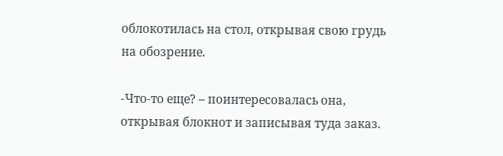облокотилась на стол, открывая свою грудь на обозрение.

-Что-то еще? – поинтересовалась она, открывая блокнот и записывая туда заказ.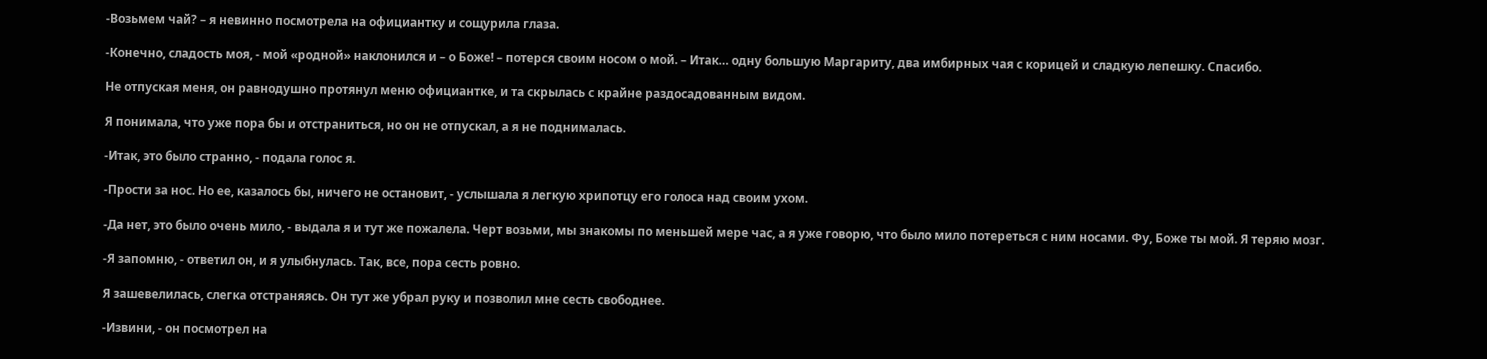-Возьмем чай? – я невинно посмотрела на официантку и сощурила глаза.

-Конечно, сладость моя, - мой «родной» наклонился и – о Боже! – потерся своим носом о мой. – Итак… одну большую Маргариту, два имбирных чая с корицей и сладкую лепешку. Спасибо.

Не отпуская меня, он равнодушно протянул меню официантке, и та скрылась с крайне раздосадованным видом.

Я понимала, что уже пора бы и отстраниться, но он не отпускал, а я не поднималась.

-Итак, это было странно, - подала голос я.

-Прости за нос. Но ее, казалось бы, ничего не остановит, - услышала я легкую хрипотцу его голоса над своим ухом.

-Да нет, это было очень мило, - выдала я и тут же пожалела. Черт возьми, мы знакомы по меньшей мере час, а я уже говорю, что было мило потереться с ним носами. Фу, Боже ты мой. Я теряю мозг.

-Я запомню, - ответил он, и я улыбнулась. Так, все, пора сесть ровно.

Я зашевелилась, слегка отстраняясь. Он тут же убрал руку и позволил мне сесть свободнее.

-Извини, - он посмотрел на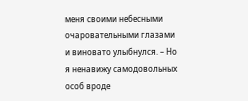меня своими небесными очаровательными глазами и виновато улыбнулся. – Но я ненавижу самодовольных особ вроде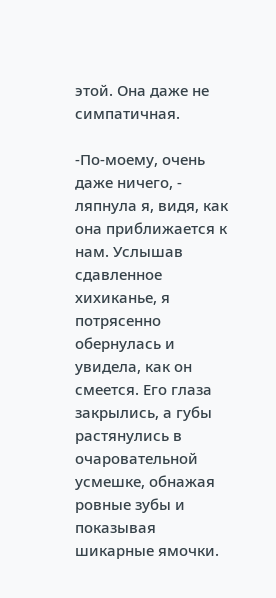этой. Она даже не симпатичная.

-По-моему, очень даже ничего, - ляпнула я, видя, как она приближается к нам. Услышав сдавленное хихиканье, я потрясенно обернулась и увидела, как он смеется. Его глаза закрылись, а губы растянулись в очаровательной усмешке, обнажая ровные зубы и показывая шикарные ямочки.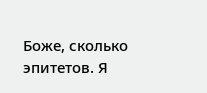Боже, сколько эпитетов. Я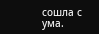сошла с ума.